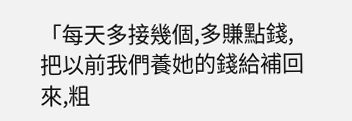「每天多接幾個,多賺點錢,把以前我們養她的錢給補回來,粗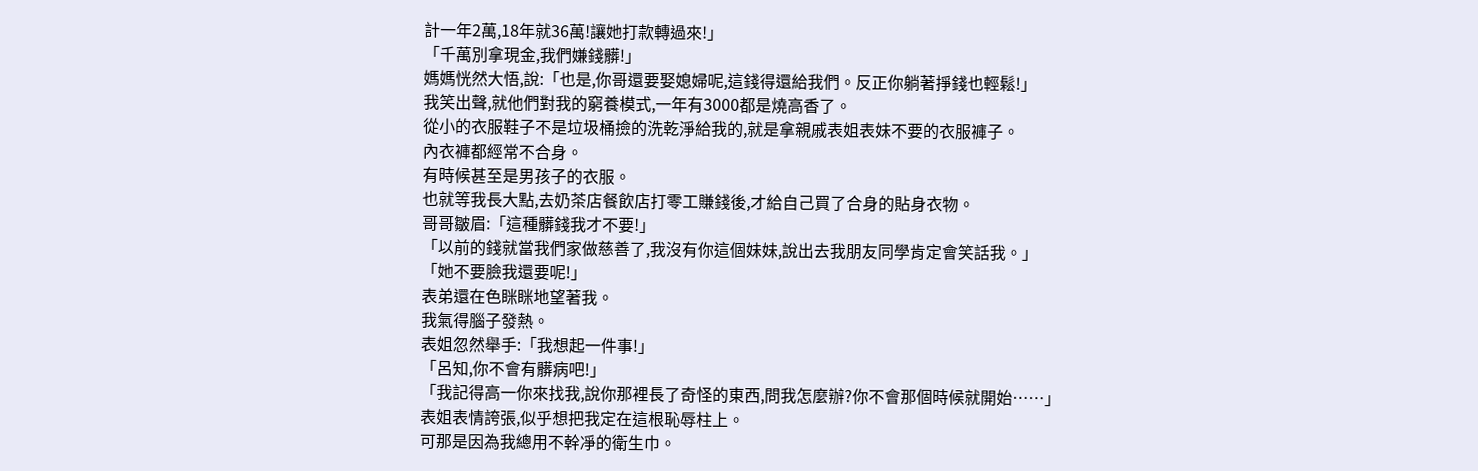計一年2萬,18年就36萬!讓她打款轉過來!」
「千萬別拿現金,我們嫌錢髒!」
媽媽恍然大悟,說:「也是,你哥還要娶媳婦呢,這錢得還給我們。反正你躺著掙錢也輕鬆!」
我笑出聲,就他們對我的窮養模式,一年有3000都是燒高香了。
從小的衣服鞋子不是垃圾桶撿的洗乾淨給我的,就是拿親戚表姐表妹不要的衣服褲子。
內衣褲都經常不合身。
有時候甚至是男孩子的衣服。
也就等我長大點,去奶茶店餐飲店打零工賺錢後,才給自己買了合身的貼身衣物。
哥哥皺眉:「這種髒錢我才不要!」
「以前的錢就當我們家做慈善了,我沒有你這個妹妹,說出去我朋友同學肯定會笑話我。」
「她不要臉我還要呢!」
表弟還在色眯眯地望著我。
我氣得腦子發熱。
表姐忽然舉手:「我想起一件事!」
「呂知,你不會有髒病吧!」
「我記得高一你來找我,說你那裡長了奇怪的東西,問我怎麼辦?你不會那個時候就開始……」
表姐表情誇張,似乎想把我定在這根恥辱柱上。
可那是因為我總用不幹凈的衛生巾。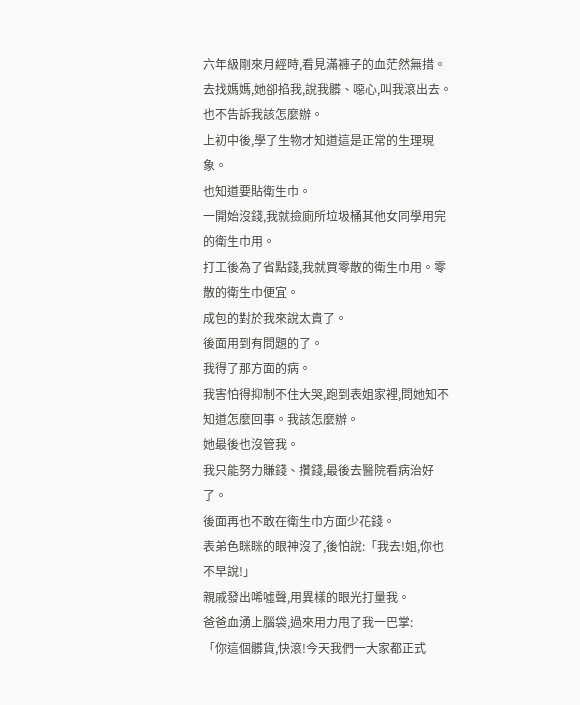六年級剛來月經時,看見滿褲子的血茫然無措。
去找媽媽,她卻掐我,說我髒、噁心,叫我滾出去。
也不告訴我該怎麼辦。
上初中後,學了生物才知道這是正常的生理現象。
也知道要貼衛生巾。
一開始沒錢,我就撿廁所垃圾桶其他女同學用完的衛生巾用。
打工後為了省點錢,我就買零散的衛生巾用。零散的衛生巾便宜。
成包的對於我來說太貴了。
後面用到有問題的了。
我得了那方面的病。
我害怕得抑制不住大哭,跑到表姐家裡,問她知不知道怎麼回事。我該怎麼辦。
她最後也沒管我。
我只能努力賺錢、攢錢,最後去醫院看病治好了。
後面再也不敢在衛生巾方面少花錢。
表弟色眯眯的眼神沒了,後怕說:「我去!姐,你也不早說!」
親戚發出唏噓聲,用異樣的眼光打量我。
爸爸血湧上腦袋,過來用力甩了我一巴掌:
「你這個髒貨,快滾!今天我們一大家都正式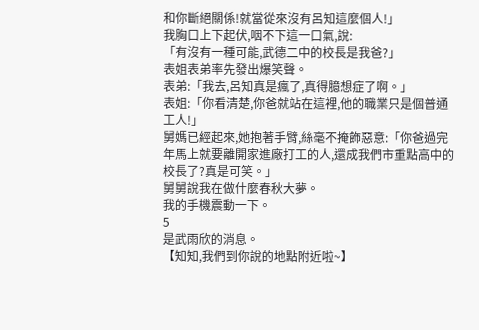和你斷絕關係!就當從來沒有呂知這麼個人!」
我胸口上下起伏,咽不下這一口氣,說:
「有沒有一種可能,武德二中的校長是我爸?」
表姐表弟率先發出爆笑聲。
表弟:「我去,呂知真是瘋了,真得臆想症了啊。」
表姐:「你看清楚,你爸就站在這裡,他的職業只是個普通工人!」
舅媽已經起來,她抱著手臂,絲毫不掩飾惡意:「你爸過完年馬上就要離開家進廠打工的人,還成我們市重點高中的校長了?真是可笑。」
舅舅說我在做什麼春秋大夢。
我的手機震動一下。
5
是武雨欣的消息。
【知知,我們到你說的地點附近啦~】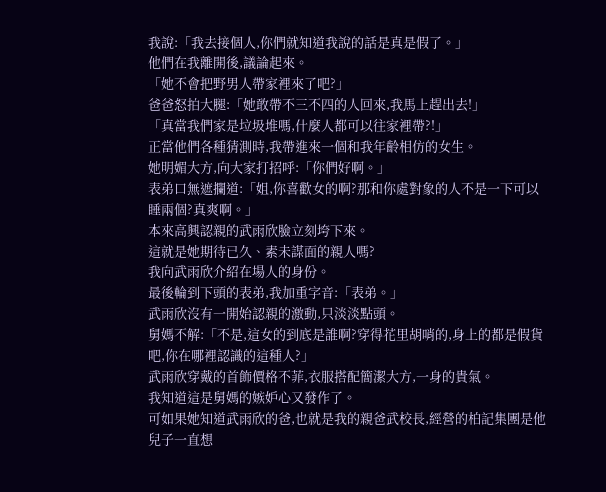我說:「我去接個人,你們就知道我說的話是真是假了。」
他們在我離開後,議論起來。
「她不會把野男人帶家裡來了吧?」
爸爸怒拍大腿:「她敢帶不三不四的人回來,我馬上趕出去!」
「真當我們家是垃圾堆嗎,什麼人都可以往家裡帶?!」
正當他們各種猜測時,我帶進來一個和我年齡相仿的女生。
她明媚大方,向大家打招呼:「你們好啊。」
表弟口無遮攔道:「姐,你喜歡女的啊?那和你處對象的人不是一下可以睡兩個?真爽啊。」
本來高興認親的武雨欣臉立刻垮下來。
這就是她期待已久、素未謀面的親人嗎?
我向武雨欣介紹在場人的身份。
最後輪到下頭的表弟,我加重字音:「表弟。」
武雨欣沒有一開始認親的激動,只淡淡點頭。
舅媽不解:「不是,這女的到底是誰啊?穿得花里胡哨的,身上的都是假貨吧,你在哪裡認識的這種人?」
武雨欣穿戴的首飾價格不菲,衣服搭配簡潔大方,一身的貴氣。
我知道這是舅媽的嫉妒心又發作了。
可如果她知道武雨欣的爸,也就是我的親爸武校長,經營的柏記集團是他兒子一直想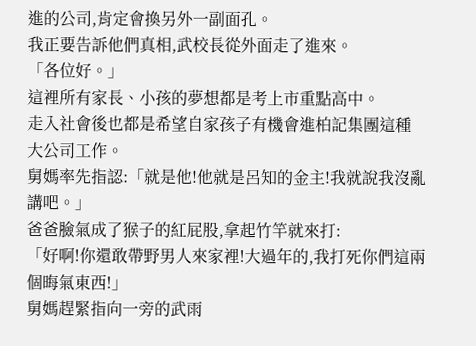進的公司,肯定會換另外一副面孔。
我正要告訴他們真相,武校長從外面走了進來。
「各位好。」
這裡所有家長、小孩的夢想都是考上市重點高中。
走入社會後也都是希望自家孩子有機會進柏記集團這種大公司工作。
舅媽率先指認:「就是他!他就是呂知的金主!我就說我沒亂講吧。」
爸爸臉氣成了猴子的紅屁股,拿起竹竿就來打:
「好啊!你還敢帶野男人來家裡!大過年的,我打死你們這兩個晦氣東西!」
舅媽趕緊指向一旁的武雨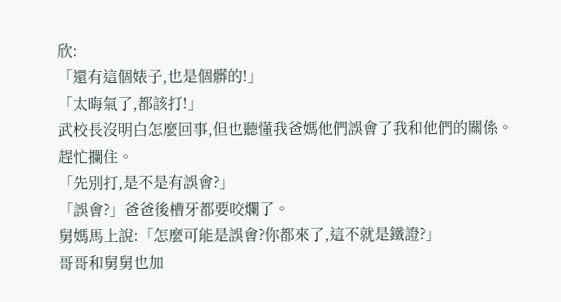欣:
「還有這個婊子,也是個髒的!」
「太晦氣了,都該打!」
武校長沒明白怎麼回事,但也聽懂我爸媽他們誤會了我和他們的關係。
趕忙攔住。
「先別打,是不是有誤會?」
「誤會?」爸爸後槽牙都要咬爛了。
舅媽馬上說:「怎麼可能是誤會?你都來了,這不就是鐵證?」
哥哥和舅舅也加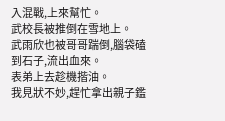入混戰,上來幫忙。
武校長被推倒在雪地上。
武雨欣也被哥哥踹倒,腦袋磕到石子,流出血來。
表弟上去趁機揩油。
我見狀不妙,趕忙拿出親子鑑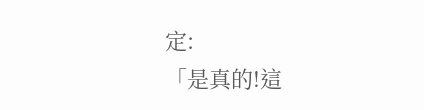定:
「是真的!這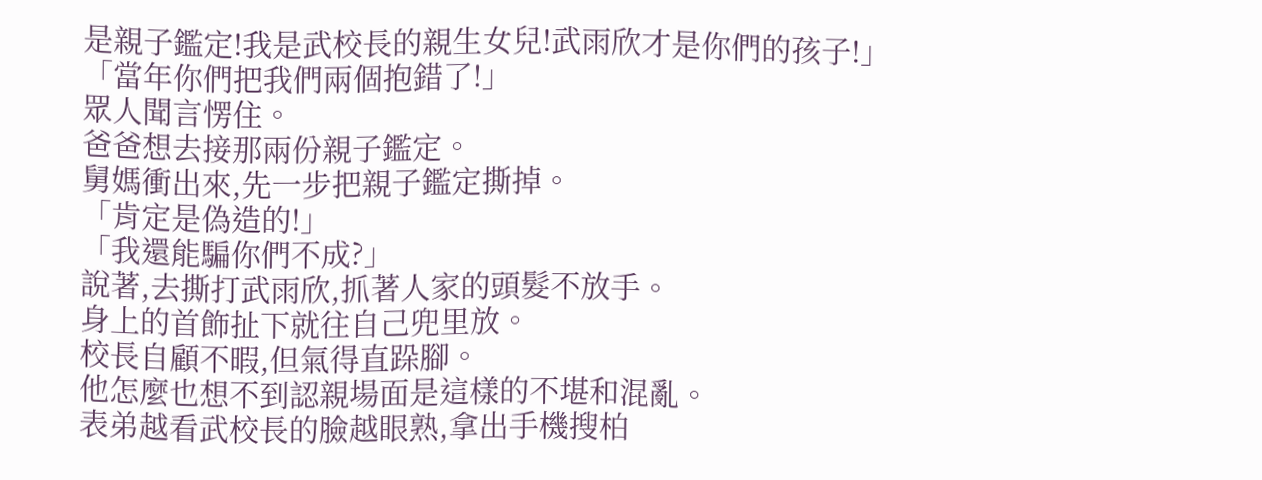是親子鑑定!我是武校長的親生女兒!武雨欣才是你們的孩子!」
「當年你們把我們兩個抱錯了!」
眾人聞言愣住。
爸爸想去接那兩份親子鑑定。
舅媽衝出來,先一步把親子鑑定撕掉。
「肯定是偽造的!」
「我還能騙你們不成?」
說著,去撕打武雨欣,抓著人家的頭髮不放手。
身上的首飾扯下就往自己兜里放。
校長自顧不暇,但氣得直跺腳。
他怎麼也想不到認親場面是這樣的不堪和混亂。
表弟越看武校長的臉越眼熟,拿出手機搜柏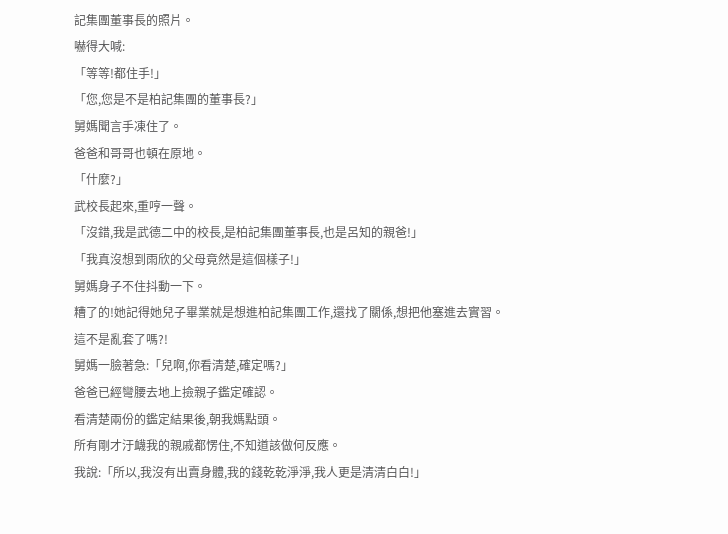記集團董事長的照片。
嚇得大喊:
「等等!都住手!」
「您,您是不是柏記集團的董事長?」
舅媽聞言手凍住了。
爸爸和哥哥也頓在原地。
「什麼?」
武校長起來,重哼一聲。
「沒錯,我是武德二中的校長,是柏記集團董事長,也是呂知的親爸!」
「我真沒想到雨欣的父母竟然是這個樣子!」
舅媽身子不住抖動一下。
糟了的!她記得她兒子畢業就是想進柏記集團工作,還找了關係,想把他塞進去實習。
這不是亂套了嗎?!
舅媽一臉著急:「兒啊,你看清楚,確定嗎?」
爸爸已經彎腰去地上撿親子鑑定確認。
看清楚兩份的鑑定結果後,朝我媽點頭。
所有剛才汙衊我的親戚都愣住,不知道該做何反應。
我說:「所以,我沒有出賣身體,我的錢乾乾淨淨,我人更是清清白白!」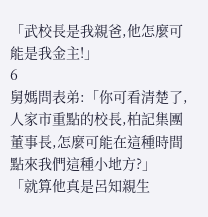「武校長是我親爸,他怎麼可能是我金主!」
6
舅媽問表弟:「你可看清楚了,人家市重點的校長,柏記集團董事長,怎麼可能在這種時間點來我們這種小地方?」
「就算他真是呂知親生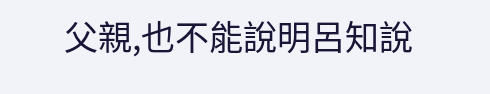父親,也不能說明呂知說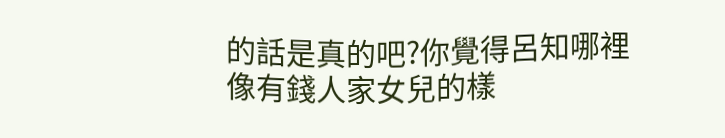的話是真的吧?你覺得呂知哪裡像有錢人家女兒的樣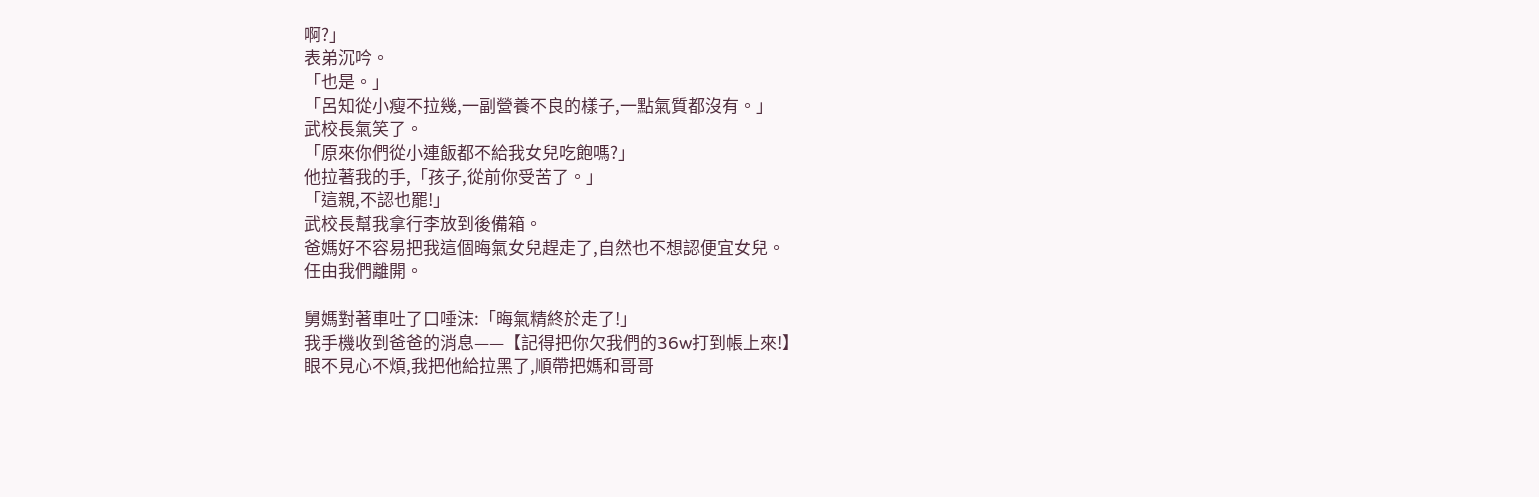啊?」
表弟沉吟。
「也是。」
「呂知從小瘦不拉幾,一副營養不良的樣子,一點氣質都沒有。」
武校長氣笑了。
「原來你們從小連飯都不給我女兒吃飽嗎?」
他拉著我的手,「孩子,從前你受苦了。」
「這親,不認也罷!」
武校長幫我拿行李放到後備箱。
爸媽好不容易把我這個晦氣女兒趕走了,自然也不想認便宜女兒。
任由我們離開。

舅媽對著車吐了口唾沫:「晦氣精終於走了!」
我手機收到爸爸的消息——【記得把你欠我們的36w打到帳上來!】
眼不見心不煩,我把他給拉黑了,順帶把媽和哥哥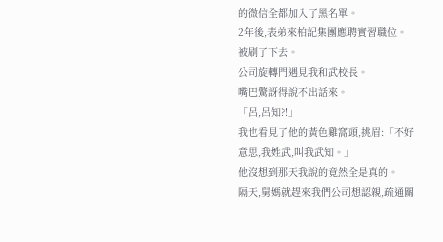的微信全都加入了黑名單。
2年後,表弟來柏記集團應聘實習職位。
被刷了下去。
公司旋轉門遇見我和武校長。
嘴巴驚訝得說不出話來。
「呂,呂知?!」
我也看見了他的黃色雞窩頭,挑眉:「不好意思,我姓武,叫我武知。」
他沒想到那天我說的竟然全是真的。
隔天,舅媽就趕來我們公司想認親,疏通關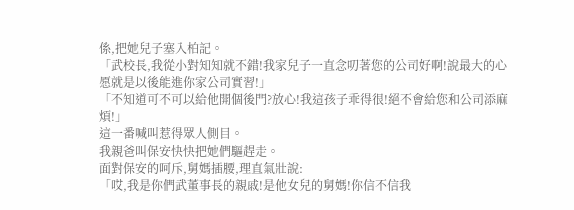係,把她兒子塞入柏記。
「武校長,我從小對知知就不錯!我家兒子一直念叨著您的公司好啊!說最大的心愿就是以後能進你家公司實習!」
「不知道可不可以給他開個後門?放心!我這孩子乖得很!絕不會給您和公司添麻煩!」
這一番喊叫惹得眾人側目。
我親爸叫保安快快把她們驅趕走。
面對保安的呵斥,舅媽插腰,理直氣壯說:
「哎,我是你們武董事長的親戚!是他女兒的舅媽!你信不信我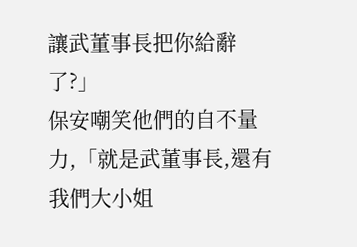讓武董事長把你給辭了?」
保安嘲笑他們的自不量力,「就是武董事長,還有我們大小姐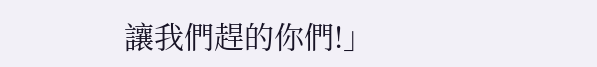讓我們趕的你們!」